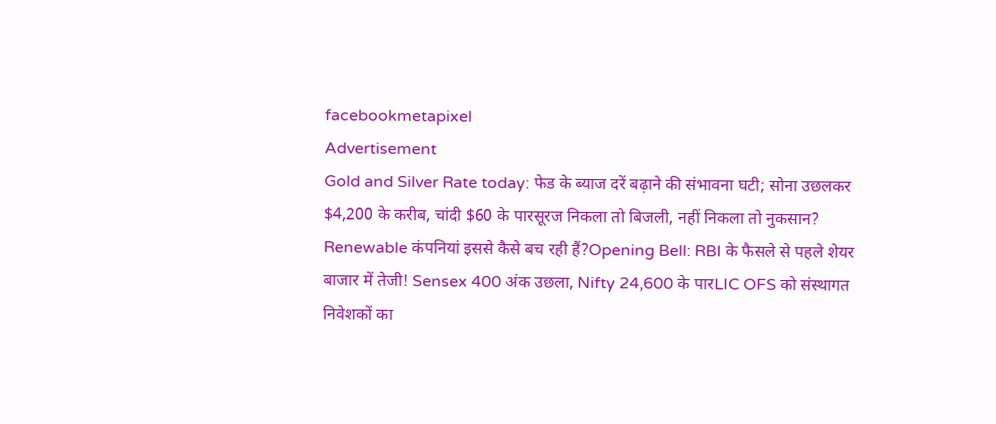facebookmetapixel
Advertisement
Gold and Silver Rate today: फेड के ब्याज दरें बढ़ाने की संभावना घटी; सोना उछलकर $4,200 के करीब, चांदी $60 के पारसूरज निकला तो बिजली, नहीं निकला तो नुकसान? Renewable कंपनियां इससे कैसे बच रही हैं?Opening Bell: RBI के फैसले से पहले शेयर बाजार में तेजी! Sensex 400 अंक उछला, Nifty 24,600 के पारLIC OFS को संस्थागत निवेशकों का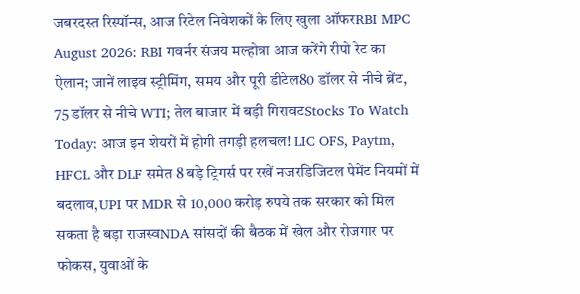जबरदस्त रिस्पॉन्स, आज रिटेल निवेशकों के लिए खुला ऑफरRBI MPC August 2026: RBI गवर्नर संजय मल्होत्रा आज करेंगे रीपो रेट का ऐलान; जानें लाइव स्ट्रीमिंग, समय और पूरी डीटेल80 डॉलर से नीचे ब्रेंट, 75 डॉलर से नीचे WTI; तेल बाजार में बड़ी गिरावटStocks To Watch Today: आज इन शेयरों में होगी तगड़ी हलचल! LIC OFS, Paytm, HFCL और DLF समेत 8 बड़े ट्रिगर्स पर रखें नजरडिजिटल पेमेंट नियमों में बदलाव,UPI पर MDR से 10,000 करोड़ रुपये तक सरकार को मिल सकता है बड़ा राजस्वNDA सांसदों की बैठक में खेल और रोजगार पर फोकस, युवाओं के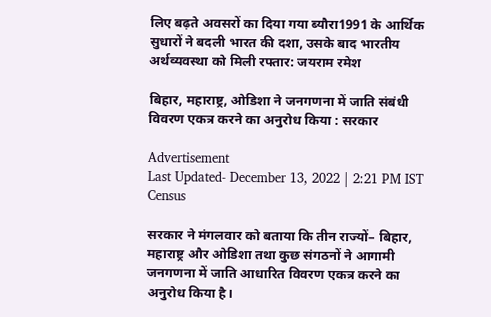लिए बढ़ते अवसरों का दिया गया ब्यौरा1991 के आर्थिक सुधारों ने बदली भारत की दशा, उसके बाद भारतीय अर्थव्यवस्था को मिली रफ्तार: जयराम रमेश

बिहार, महाराष्ट्र, ओडिशा ने जनगणना में जाति संबंधी विवरण एकत्र करने का अनुरोध किया : सरकार

Advertisement
Last Updated- December 13, 2022 | 2:21 PM IST
Census

सरकार ने मंगलवार को बताया कि तीन राज्यों– बिहार, महाराष्ट्र और ओडिशा तथा कुछ संगठनों ने आगामी जनगणना में जाति आधारित विवरण एकत्र करने का अनुरोध किया है।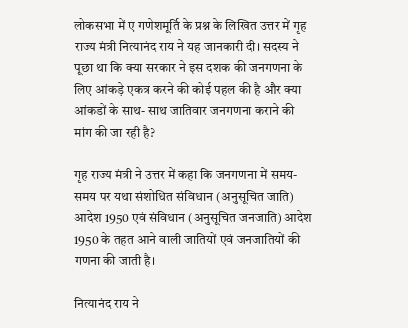लोकसभा में ए गणेशमूर्ति के प्रश्न के लिखित उत्तर में गृह राज्य मंत्री नित्यानंद राय ने यह जानकारी दी। सदस्य ने पूछा था कि क्या सरकार ने इस दशक की जनगणना के लिए आंकड़े एकत्र करने की कोई पहल की है और क्या आंकडों के साथ- साथ जातिवार जनगणना कराने की मांग की जा रही है?

गृह राज्य मंत्री ने उत्तर में कहा कि जनगणना में समय-समय पर यथा संशोधित संविधान (अनुसूचित जाति) आदेश 1950 एवं संविधान (अनुसूचित जनजाति) आदेश 1950 के तहत आने वाली जातियों एवं जनजातियों की गणना की जाती है।

नित्यानंद राय ने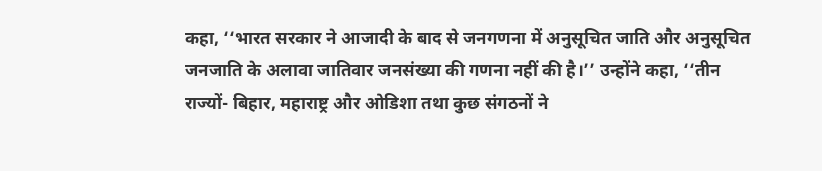कहा, ‘‘भारत सरकार ने आजादी के बाद से जनगणना में अनुसूचित जाति और अनुसूचित जनजाति के अलावा जातिवार जनसंख्या की गणना नहीं की है।’’ उन्होंने कहा, ‘‘तीन राज्यों- बिहार, महाराष्ट्र और ओडिशा तथा कुछ संगठनों ने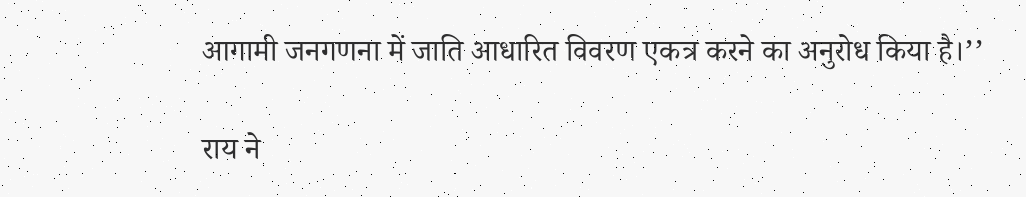आगामी जनगणना में जाति आधारित विवरण एकत्र करने का अनुरोध किया है।’’

राय ने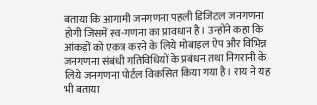बताया कि आगामी जनगणना पहली डिजिटल जनगणना होगी जिसमें स्व-गणना का प्रावधान है। उन्होंने कहा कि आंकड़ों को एकत्र करने के लिये मोबाइल ऐप और विभिन्न जनगणना संबंधी गतिविधियों के प्रबंधन तथा निगरानी के लिये जनगणना पोर्टल विकसित किया गया है। राय ने यह भी बताया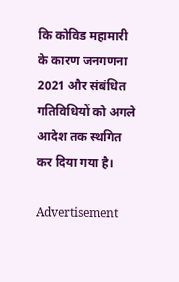कि कोविड महामारी के कारण जनगणना 2021 और संबंधित गतिविधियों को अगले आदेश तक स्थगित कर दिया गया है।

Advertisement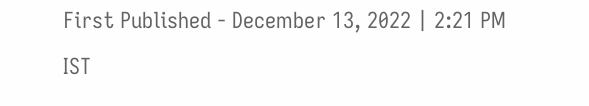First Published - December 13, 2022 | 2:21 PM IST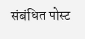संबंधित पोस्ट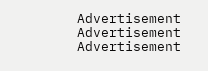Advertisement
Advertisement
Advertisement